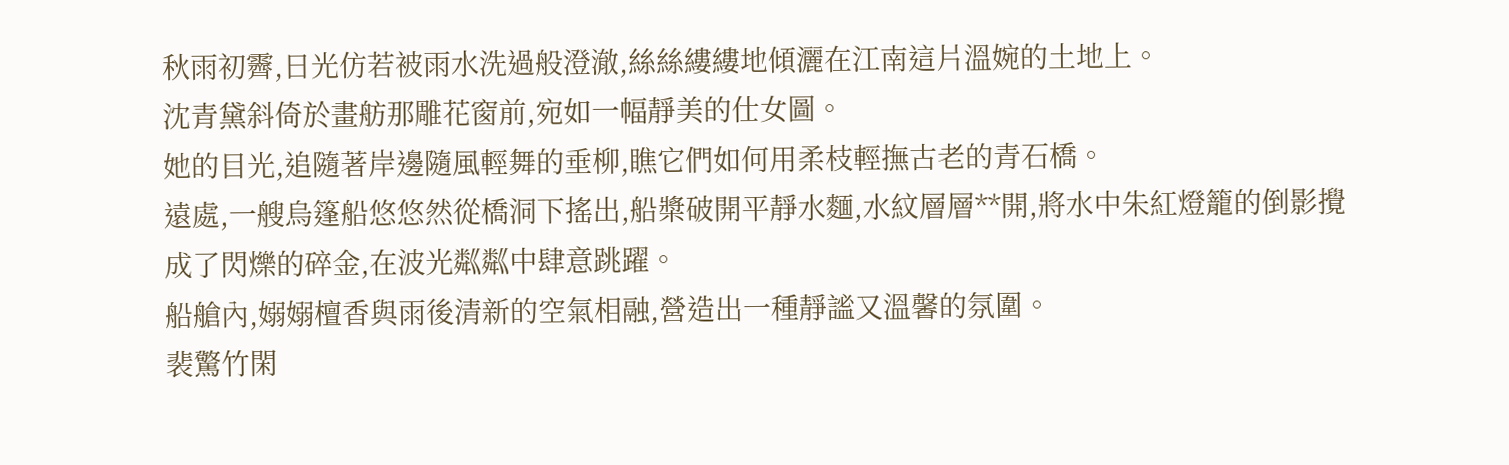秋雨初霽,日光仿若被雨水洗過般澄澈,絲絲縷縷地傾灑在江南這片溫婉的土地上。
沈青黛斜倚於畫舫那雕花窗前,宛如一幅靜美的仕女圖。
她的目光,追隨著岸邊隨風輕舞的垂柳,瞧它們如何用柔枝輕撫古老的青石橋。
遠處,一艘烏篷船悠悠然從橋洞下搖出,船槳破開平靜水麵,水紋層層**開,將水中朱紅燈籠的倒影攪成了閃爍的碎金,在波光粼粼中肆意跳躍。
船艙內,嫋嫋檀香與雨後清新的空氣相融,營造出一種靜謐又溫馨的氛圍。
裴驚竹閑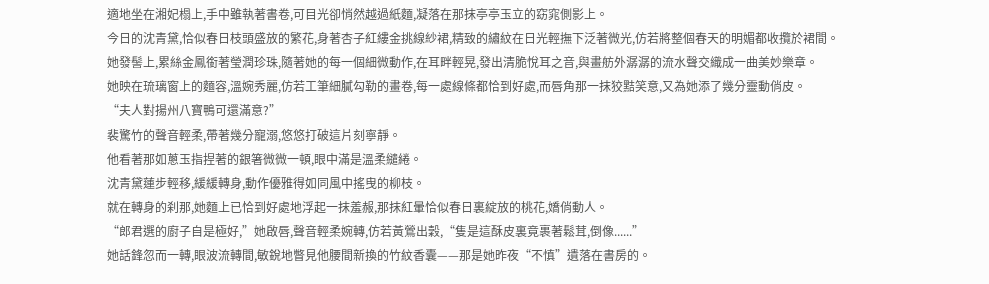適地坐在湘妃榻上,手中雖執著書卷,可目光卻悄然越過紙麵,凝落在那抹亭亭玉立的窈窕側影上。
今日的沈青黛,恰似春日枝頭盛放的繁花,身著杏子紅縷金挑線紗裙,精致的繡紋在日光輕撫下泛著微光,仿若將整個春天的明媚都收攬於裙間。
她發髻上,累絲金鳳銜著瑩潤珍珠,隨著她的每一個細微動作,在耳畔輕晃,發出清脆悅耳之音,與畫舫外潺潺的流水聲交織成一曲美妙樂章。
她映在琉璃窗上的麵容,溫婉秀麗,仿若工筆細膩勾勒的畫卷,每一處線條都恰到好處,而唇角那一抹狡黠笑意,又為她添了幾分靈動俏皮。
“夫人對揚州八寶鴨可還滿意?”
裴驚竹的聲音輕柔,帶著幾分寵溺,悠悠打破這片刻寧靜。
他看著那如蔥玉指捏著的銀箸微微一頓,眼中滿是溫柔繾綣。
沈青黛蓮步輕移,緩緩轉身,動作優雅得如同風中搖曳的柳枝。
就在轉身的刹那,她麵上已恰到好處地浮起一抹羞赧,那抹紅暈恰似春日裏綻放的桃花,嬌俏動人。
“郎君選的廚子自是極好,”她啟唇,聲音輕柔婉轉,仿若黃鶯出穀,“隻是這酥皮裏竟裹著鬆茸,倒像......”
她話鋒忽而一轉,眼波流轉間,敏銳地瞥見他腰間新換的竹紋香囊——那是她昨夜“不慎”遺落在書房的。